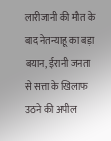लारीजानी की मौत के बाद नेतन्याहू का बड़ा बयान, ईरानी जनता से सत्ता के खिलाफ उठने की अपील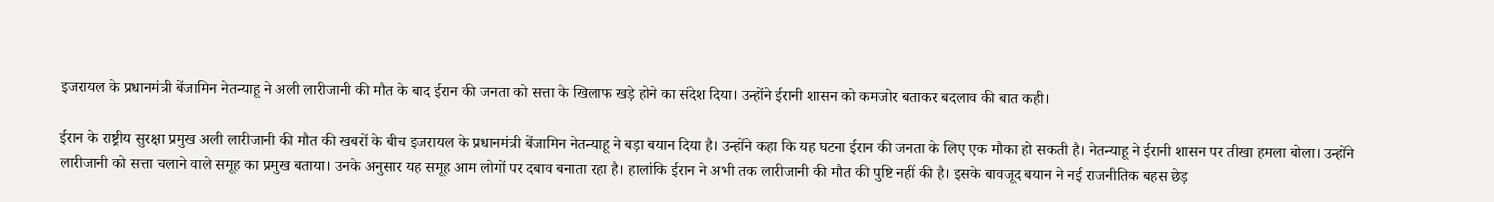इजरायल के प्रधानमंत्री बेंजामिन नेतन्याहू ने अली लारीजानी की मौत के बाद ईरान की जनता को सत्ता के खिलाफ खड़े होने का संदेश दिया। उन्होंने ईरानी शासन को कमजोर बताकर बदलाव की बात कही।

ईरान के राष्ट्रीय सुरक्षा प्रमुख अली लारीजानी की मौत की खबरों के बीच इजरायल के प्रधानमंत्री बेंजामिन नेतन्याहू ने बड़ा बयान दिया है। उन्होंने कहा कि यह घटना ईरान की जनता के लिए एक मौका हो सकती है। नेतन्याहू ने ईरानी शासन पर तीखा हमला बोला। उन्होंने लारीजानी को सत्ता चलाने वाले समूह का प्रमुख बताया। उनके अनुसार यह समूह आम लोगों पर दबाव बनाता रहा है। हालांकि ईरान ने अभी तक लारीजानी की मौत की पुष्टि नहीं की है। इसके बावजूद बयान ने नई राजनीतिक बहस छेड़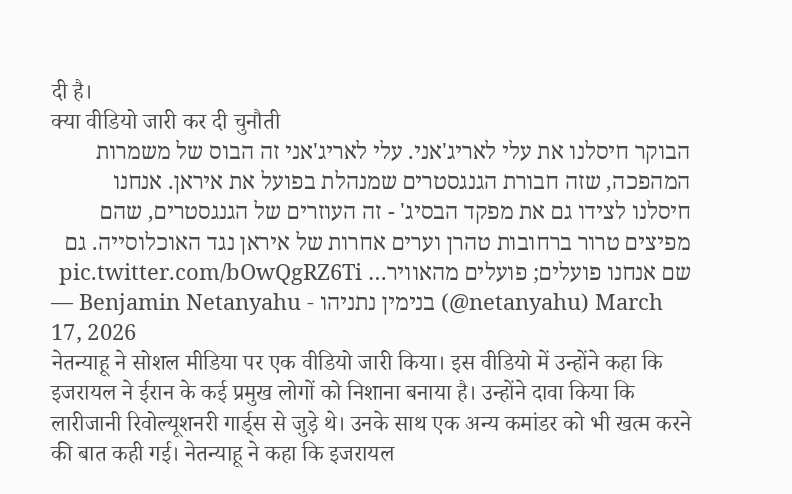दी है।
क्या वीडियो जारी कर दी चुनौती
הבוקר חיסלנו את עלי לאריג'אני. עלי לאריג'אני זה הבוס של משמרות המהפכה, שזה חבורת הגנגסטרים שמנהלת בפועל את איראן. אנחנו חיסלנו לצידו גם את מפקד הבסיג' - זה העוזרים של הגנגסטרים, שהם מפיצים טרור ברחובות טהרן וערים אחרות של איראן נגד האוכלוסייה. גם שם אנחנו פועלים; פועלים מהאוויר… pic.twitter.com/bOwQgRZ6Ti
— Benjamin Netanyahu - בנימין נתניהו (@netanyahu) March 17, 2026
नेतन्याहू ने सोशल मीडिया पर एक वीडियो जारी किया। इस वीडियो में उन्होंने कहा कि इजरायल ने ईरान के कई प्रमुख लोगों को निशाना बनाया है। उन्होंने दावा किया कि लारीजानी रिवोल्यूशनरी गार्ड्स से जुड़े थे। उनके साथ एक अन्य कमांडर को भी खत्म करने की बात कही गई। नेतन्याहू ने कहा कि इजरायल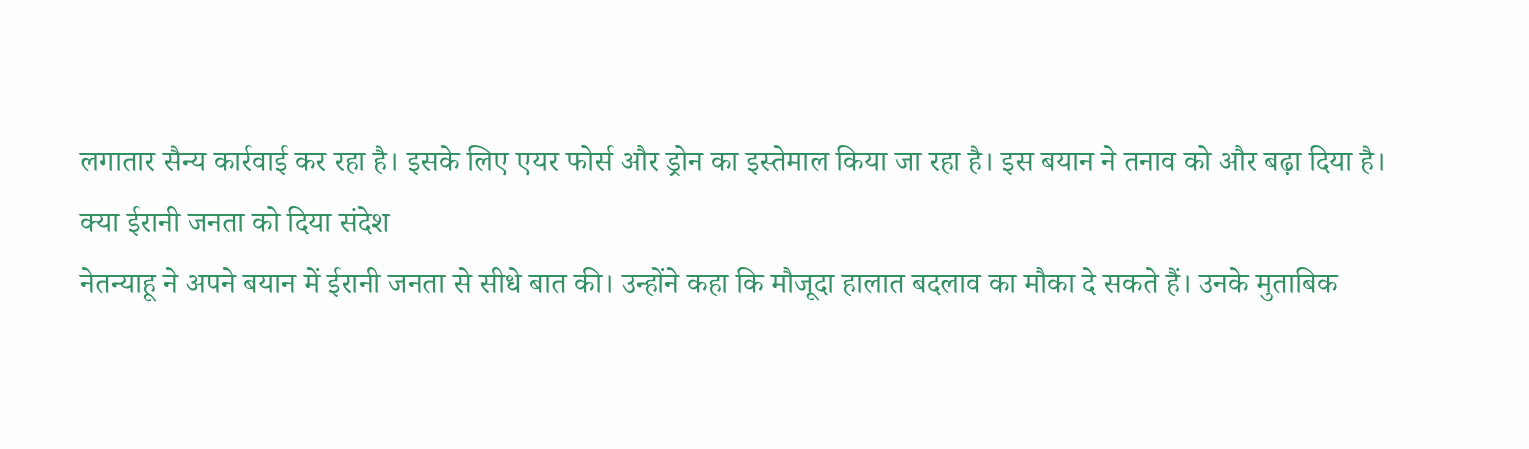लगातार सैन्य कार्रवाई कर रहा है। इसके लिए एयर फोर्स और ड्रोन का इस्तेमाल किया जा रहा है। इस बयान ने तनाव को और बढ़ा दिया है।
क्या ईरानी जनता को दिया संदेश
नेतन्याहू ने अपने बयान में ईरानी जनता से सीधे बात की। उन्होंने कहा कि मौजूदा हालात बदलाव का मौका दे सकते हैं। उनके मुताबिक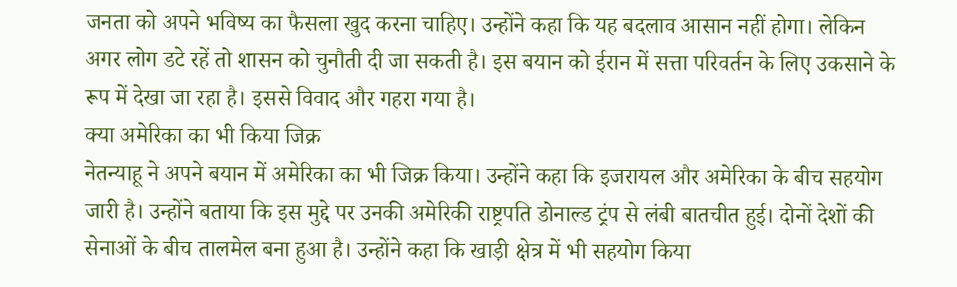जनता को अपने भविष्य का फैसला खुद करना चाहिए। उन्होंने कहा कि यह बदलाव आसान नहीं होगा। लेकिन अगर लोग डटे रहें तो शासन को चुनौती दी जा सकती है। इस बयान को ईरान में सत्ता परिवर्तन के लिए उकसाने के रूप में देखा जा रहा है। इससे विवाद और गहरा गया है।
क्या अमेरिका का भी किया जिक्र
नेतन्याहू ने अपने बयान में अमेरिका का भी जिक्र किया। उन्होंने कहा कि इजरायल और अमेरिका के बीच सहयोग जारी है। उन्होंने बताया कि इस मुद्दे पर उनकी अमेरिकी राष्ट्रपति डोनाल्ड ट्रंप से लंबी बातचीत हुई। दोनों देशों की सेनाओं के बीच तालमेल बना हुआ है। उन्होंने कहा कि खाड़ी क्षेत्र में भी सहयोग किया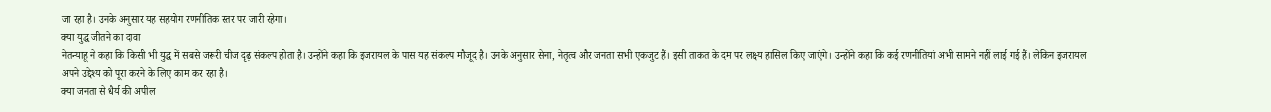जा रहा है। उनके अनुसार यह सहयोग रणनीतिक स्तर पर जारी रहेगा।
क्या युद्ध जीतने का दावा
नेतन्याहू ने कहा कि किसी भी युद्ध में सबसे जरूरी चीज दृढ़ संकल्प होता है। उन्होंने कहा कि इजरायल के पास यह संकल्प मौजूद है। उनके अनुसार सेना, नेतृत्व और जनता सभी एकजुट हैं। इसी ताकत के दम पर लक्ष्य हासिल किए जाएंगे। उन्होंने कहा कि कई रणनीतियां अभी सामने नहीं लाई गई हैं। लेकिन इजरायल अपने उद्देश्य को पूरा करने के लिए काम कर रहा है।
क्या जनता से धैर्य की अपील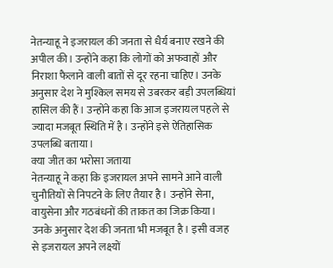नेतन्याहू ने इजरायल की जनता से धैर्य बनाए रखने की अपील की। उन्होंने कहा कि लोगों को अफवाहों और निराशा फैलाने वाली बातों से दूर रहना चाहिए। उनके अनुसार देश ने मुश्किल समय से उबरकर बड़ी उपलब्धियां हासिल की हैं। उन्होंने कहा कि आज इजरायल पहले से ज्यादा मजबूत स्थिति में है। उन्होंने इसे ऐतिहासिक उपलब्धि बताया।
क्या जीत का भरोसा जताया
नेतन्याहू ने कहा कि इजरायल अपने सामने आने वाली चुनौतियों से निपटने के लिए तैयार है। उन्होंने सेना, वायुसेना और गठबंधनों की ताकत का जिक्र किया। उनके अनुसार देश की जनता भी मजबूत है। इसी वजह से इजरायल अपने लक्ष्यों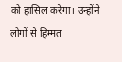को हासिल करेगा। उन्होंने लोगों से हिम्मत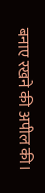बनाए रखने की अपील की।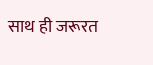साथ ही जरूरत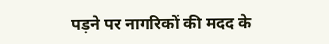पड़ने पर नागरिकों की मदद के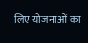लिए योजनाओं का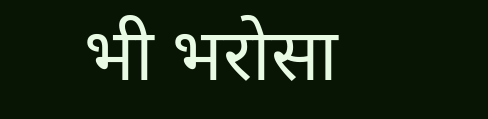भी भरोसा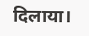दिलाया।